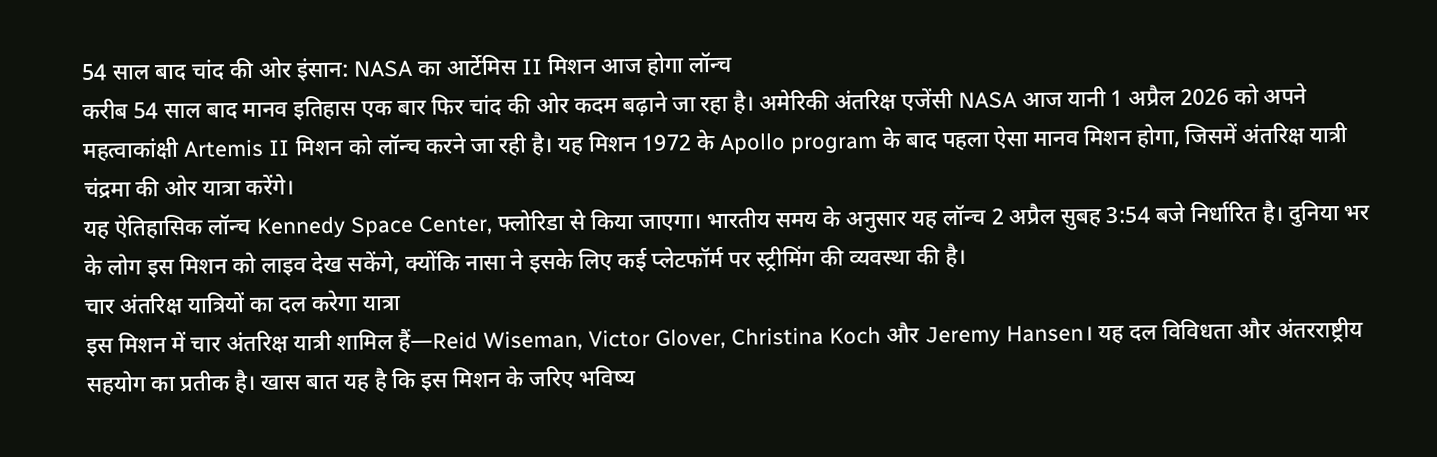54 साल बाद चांद की ओर इंसान: NASA का आर्टेमिस II मिशन आज होगा लॉन्च
करीब 54 साल बाद मानव इतिहास एक बार फिर चांद की ओर कदम बढ़ाने जा रहा है। अमेरिकी अंतरिक्ष एजेंसी NASA आज यानी 1 अप्रैल 2026 को अपने महत्वाकांक्षी Artemis II मिशन को लॉन्च करने जा रही है। यह मिशन 1972 के Apollo program के बाद पहला ऐसा मानव मिशन होगा, जिसमें अंतरिक्ष यात्री चंद्रमा की ओर यात्रा करेंगे।
यह ऐतिहासिक लॉन्च Kennedy Space Center, फ्लोरिडा से किया जाएगा। भारतीय समय के अनुसार यह लॉन्च 2 अप्रैल सुबह 3:54 बजे निर्धारित है। दुनिया भर के लोग इस मिशन को लाइव देख सकेंगे, क्योंकि नासा ने इसके लिए कई प्लेटफॉर्म पर स्ट्रीमिंग की व्यवस्था की है।
चार अंतरिक्ष यात्रियों का दल करेगा यात्रा
इस मिशन में चार अंतरिक्ष यात्री शामिल हैं—Reid Wiseman, Victor Glover, Christina Koch और Jeremy Hansen। यह दल विविधता और अंतरराष्ट्रीय सहयोग का प्रतीक है। खास बात यह है कि इस मिशन के जरिए भविष्य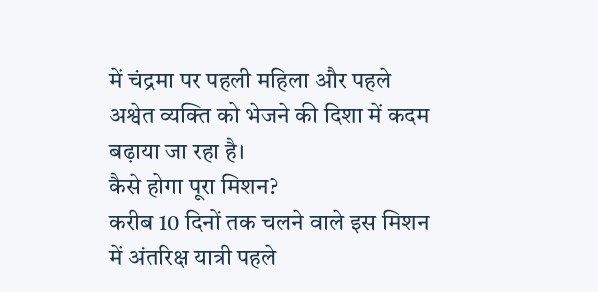में चंद्रमा पर पहली महिला और पहले अश्वेत व्यक्ति को भेजने की दिशा में कदम बढ़ाया जा रहा है।
कैसे होगा पूरा मिशन?
करीब 10 दिनों तक चलने वाले इस मिशन में अंतरिक्ष यात्री पहले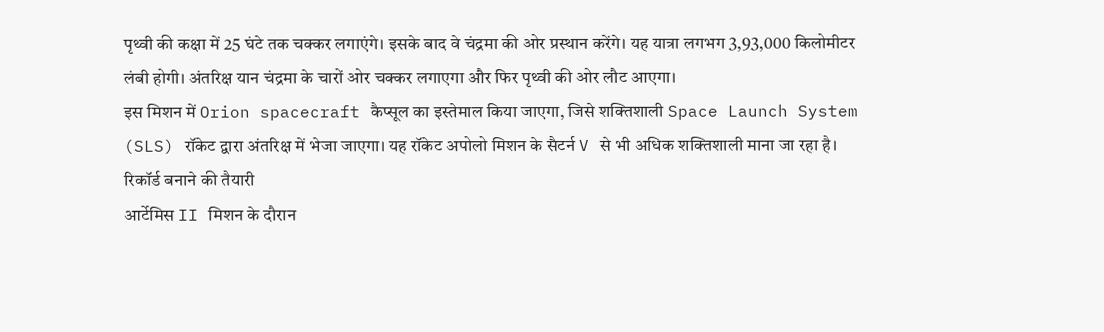पृथ्वी की कक्षा में 25 घंटे तक चक्कर लगाएंगे। इसके बाद वे चंद्रमा की ओर प्रस्थान करेंगे। यह यात्रा लगभग 3,93,000 किलोमीटर लंबी होगी। अंतरिक्ष यान चंद्रमा के चारों ओर चक्कर लगाएगा और फिर पृथ्वी की ओर लौट आएगा।
इस मिशन में Orion spacecraft कैप्सूल का इस्तेमाल किया जाएगा, जिसे शक्तिशाली Space Launch System (SLS) रॉकेट द्वारा अंतरिक्ष में भेजा जाएगा। यह रॉकेट अपोलो मिशन के सैटर्न V से भी अधिक शक्तिशाली माना जा रहा है।
रिकॉर्ड बनाने की तैयारी
आर्टेमिस II मिशन के दौरान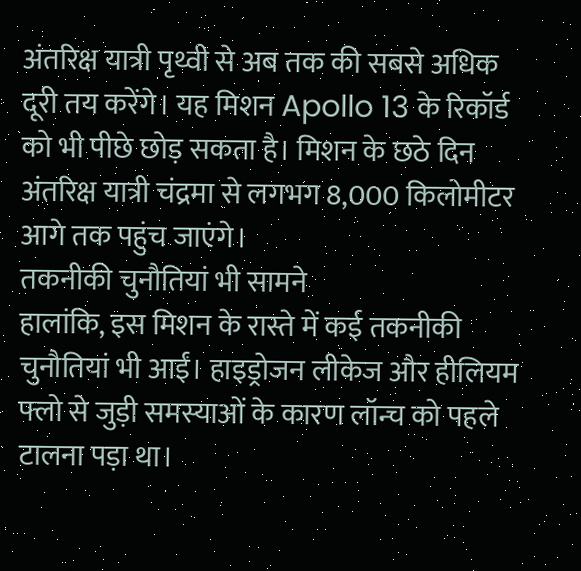अंतरिक्ष यात्री पृथ्वी से अब तक की सबसे अधिक दूरी तय करेंगे। यह मिशन Apollo 13 के रिकॉर्ड को भी पीछे छोड़ सकता है। मिशन के छठे दिन अंतरिक्ष यात्री चंद्रमा से लगभग 8,000 किलोमीटर आगे तक पहुंच जाएंगे।
तकनीकी चुनौतियां भी सामने
हालांकि, इस मिशन के रास्ते में कई तकनीकी चुनौतियां भी आईं। हाइड्रोजन लीकेज और हीलियम फ्लो से जुड़ी समस्याओं के कारण लॉन्च को पहले टालना पड़ा था।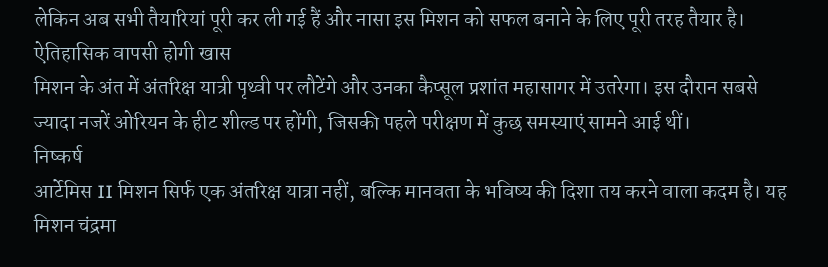लेकिन अब सभी तैयारियां पूरी कर ली गई हैं और नासा इस मिशन को सफल बनाने के लिए पूरी तरह तैयार है।
ऐतिहासिक वापसी होगी खास
मिशन के अंत में अंतरिक्ष यात्री पृथ्वी पर लौटेंगे और उनका कैप्सूल प्रशांत महासागर में उतरेगा। इस दौरान सबसे ज्यादा नजरें ओरियन के हीट शील्ड पर होंगी, जिसकी पहले परीक्षण में कुछ समस्याएं सामने आई थीं।
निष्कर्ष
आर्टेमिस II मिशन सिर्फ एक अंतरिक्ष यात्रा नहीं, बल्कि मानवता के भविष्य की दिशा तय करने वाला कदम है। यह मिशन चंद्रमा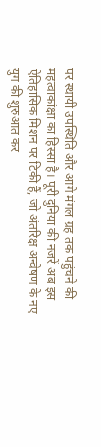पर स्थायी उपस्थिति और आगे मंगल ग्रह तक पहुंचने की महत्वाकांक्षा का हिस्सा है। पूरी दुनिया की नजरें अब इस ऐतिहासिक मिशन पर टिकी हैं, जो अंतरिक्ष अन्वेषण के नए युग की शुरुआत कर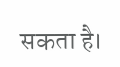सकता है।